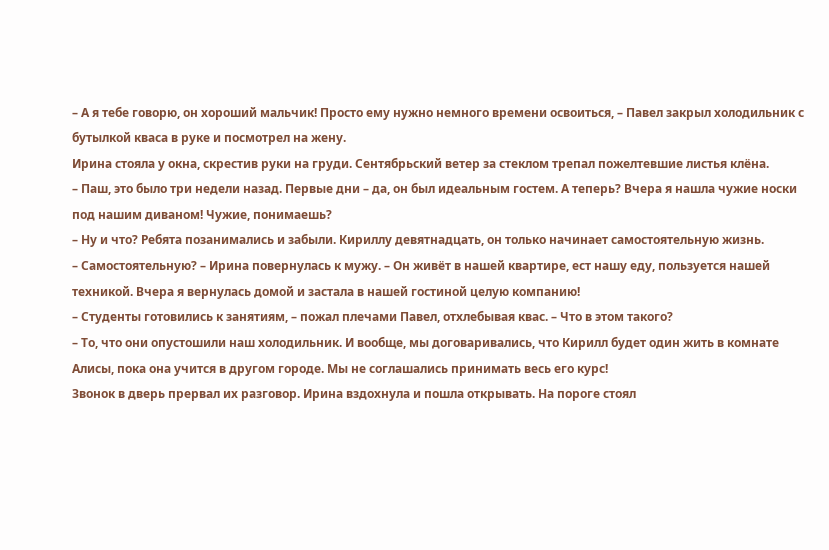– А я тебе говорю, он хороший мальчик! Просто ему нужно немного времени освоиться, – Павел закрыл холодильник с бутылкой кваса в руке и посмотрел на жену.
Ирина стояла у окна, скрестив руки на груди. Сентябрьский ветер за стеклом трепал пожелтевшие листья клёна.
– Паш, это было три недели назад. Первые дни – да, он был идеальным гостем. А теперь? Вчера я нашла чужие носки под нашим диваном! Чужие, понимаешь?
– Ну и что? Ребята позанимались и забыли. Кириллу девятнадцать, он только начинает самостоятельную жизнь.
– Самостоятельную? – Ирина повернулась к мужу. – Он живёт в нашей квартире, ест нашу еду, пользуется нашей техникой. Вчера я вернулась домой и застала в нашей гостиной целую компанию!
– Студенты готовились к занятиям, – пожал плечами Павел, отхлебывая квас. – Что в этом такого?
– То, что они опустошили наш холодильник. И вообще, мы договаривались, что Кирилл будет один жить в комнате Алисы, пока она учится в другом городе. Мы не соглашались принимать весь его курс!
Звонок в дверь прервал их разговор. Ирина вздохнула и пошла открывать. На пороге стоял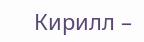Кирилл –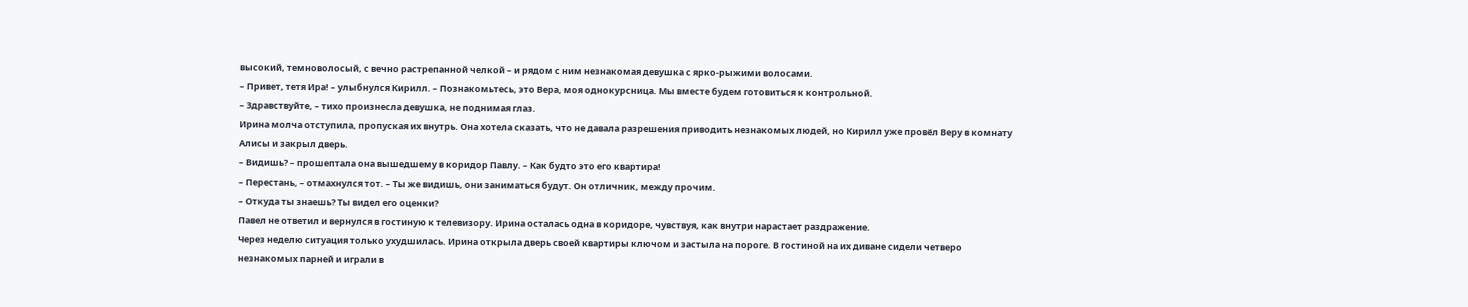высокий, темноволосый, с вечно растрепанной челкой – и рядом с ним незнакомая девушка с ярко-рыжими волосами.
– Привет, тетя Ира! – улыбнулся Кирилл. – Познакомьтесь, это Вера, моя однокурсница. Мы вместе будем готовиться к контрольной.
– Здравствуйте, – тихо произнесла девушка, не поднимая глаз.
Ирина молча отступила, пропуская их внутрь. Она хотела сказать, что не давала разрешения приводить незнакомых людей, но Кирилл уже провёл Веру в комнату Алисы и закрыл дверь.
– Видишь? – прошептала она вышедшему в коридор Павлу. – Как будто это его квартира!
– Перестань, – отмахнулся тот. – Ты же видишь, они заниматься будут. Он отличник, между прочим.
– Откуда ты знаешь? Ты видел его оценки?
Павел не ответил и вернулся в гостиную к телевизору. Ирина осталась одна в коридоре, чувствуя, как внутри нарастает раздражение.
Через неделю ситуация только ухудшилась. Ирина открыла дверь своей квартиры ключом и застыла на пороге. В гостиной на их диване сидели четверо незнакомых парней и играли в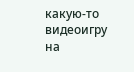какую-то видеоигру на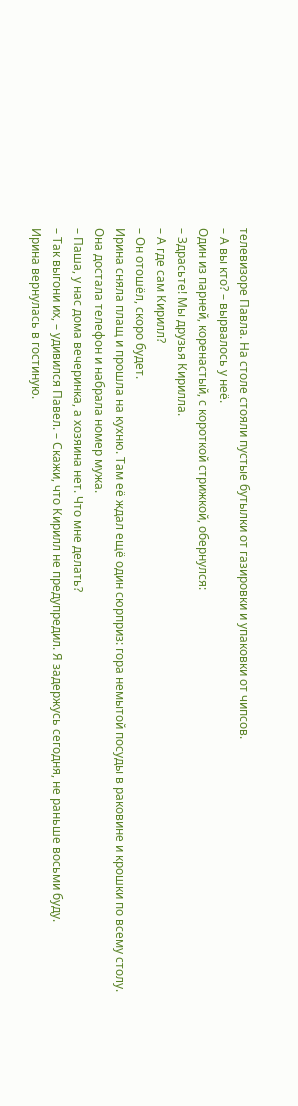телевизоре Павла. На столе стояли пустые бутылки от газировки и упаковки от чипсов.
– А вы кто? – вырвалось у неё.
Один из парней, коренастый, с короткой стрижкой, обернулся:
– Здрасьте! Мы друзья Кирилла.
– А где сам Кирилл?
– Он отошёл, скоро будет.
Ирина сняла плащ и прошла на кухню. Там её ждал ещё один сюрприз: гора немытой посуды в раковине и крошки по всему столу. Она достала телефон и набрала номер мужа.
– Паша, у нас дома вечеринка, а хозяина нет. Что мне делать?
– Так выгони их, – удивился Павел. – Скажи, что Кирилл не предупредил. Я задержусь сегодня, не раньше восьми буду.
Ирина вернулась в гостиную.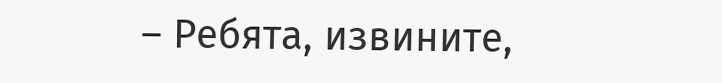– Ребята, извините,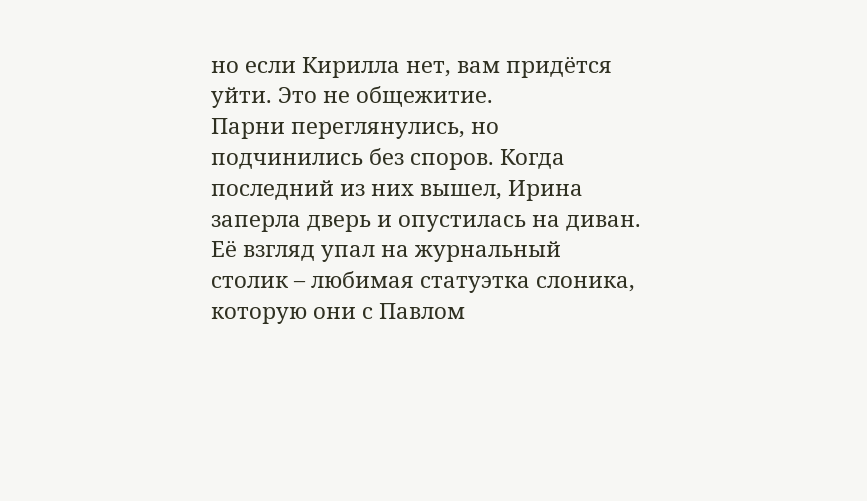но если Кирилла нет, вам придётся уйти. Это не общежитие.
Парни переглянулись, но подчинились без споров. Когда последний из них вышел, Ирина заперла дверь и опустилась на диван. Её взгляд упал на журнальный столик – любимая статуэтка слоника, которую они с Павлом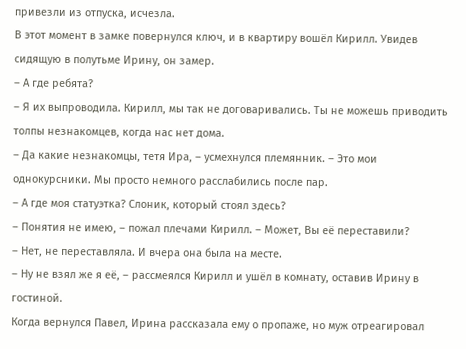привезли из отпуска, исчезла.
В этот момент в замке повернулся ключ, и в квартиру вошёл Кирилл. Увидев сидящую в полутьме Ирину, он замер.
– А где ребята?
– Я их выпроводила. Кирилл, мы так не договаривались. Ты не можешь приводить толпы незнакомцев, когда нас нет дома.
– Да какие незнакомцы, тетя Ира, – усмехнулся племянник. – Это мои однокурсники. Мы просто немного расслабились после пар.
– А где моя статуэтка? Слоник, который стоял здесь?
– Понятия не имею, – пожал плечами Кирилл. – Может, Вы её переставили?
– Нет, не переставляла. И вчера она была на месте.
– Ну не взял же я её, – рассмеялся Кирилл и ушёл в комнату, оставив Ирину в гостиной.
Когда вернулся Павел, Ирина рассказала ему о пропаже, но муж отреагировал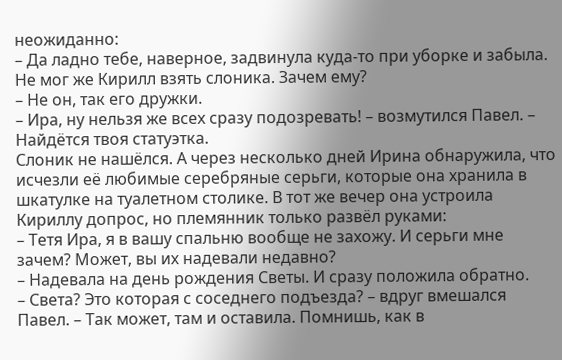неожиданно:
– Да ладно тебе, наверное, задвинула куда-то при уборке и забыла. Не мог же Кирилл взять слоника. Зачем ему?
– Не он, так его дружки.
– Ира, ну нельзя же всех сразу подозревать! – возмутился Павел. – Найдётся твоя статуэтка.
Слоник не нашёлся. А через несколько дней Ирина обнаружила, что исчезли её любимые серебряные серьги, которые она хранила в шкатулке на туалетном столике. В тот же вечер она устроила Кириллу допрос, но племянник только развёл руками:
– Тетя Ира, я в вашу спальню вообще не захожу. И серьги мне зачем? Может, вы их надевали недавно?
– Надевала на день рождения Светы. И сразу положила обратно.
– Света? Это которая с соседнего подъезда? – вдруг вмешался Павел. – Так может, там и оставила. Помнишь, как в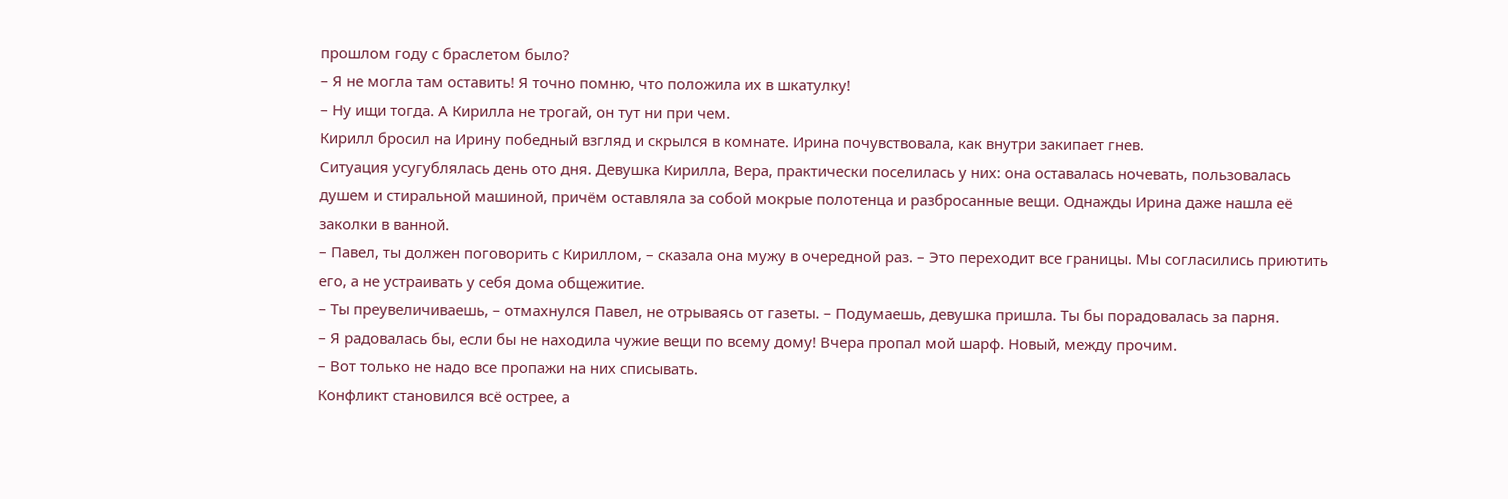прошлом году с браслетом было?
– Я не могла там оставить! Я точно помню, что положила их в шкатулку!
– Ну ищи тогда. А Кирилла не трогай, он тут ни при чем.
Кирилл бросил на Ирину победный взгляд и скрылся в комнате. Ирина почувствовала, как внутри закипает гнев.
Ситуация усугублялась день ото дня. Девушка Кирилла, Вера, практически поселилась у них: она оставалась ночевать, пользовалась душем и стиральной машиной, причём оставляла за собой мокрые полотенца и разбросанные вещи. Однажды Ирина даже нашла её заколки в ванной.
– Павел, ты должен поговорить с Кириллом, – сказала она мужу в очередной раз. – Это переходит все границы. Мы согласились приютить его, а не устраивать у себя дома общежитие.
– Ты преувеличиваешь, – отмахнулся Павел, не отрываясь от газеты. – Подумаешь, девушка пришла. Ты бы порадовалась за парня.
– Я радовалась бы, если бы не находила чужие вещи по всему дому! Вчера пропал мой шарф. Новый, между прочим.
– Вот только не надо все пропажи на них списывать.
Конфликт становился всё острее, а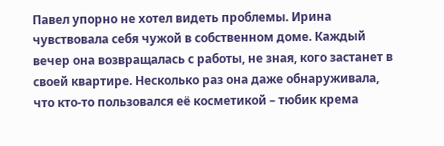Павел упорно не хотел видеть проблемы. Ирина чувствовала себя чужой в собственном доме. Каждый вечер она возвращалась с работы, не зная, кого застанет в своей квартире. Несколько раз она даже обнаруживала, что кто-то пользовался её косметикой – тюбик крема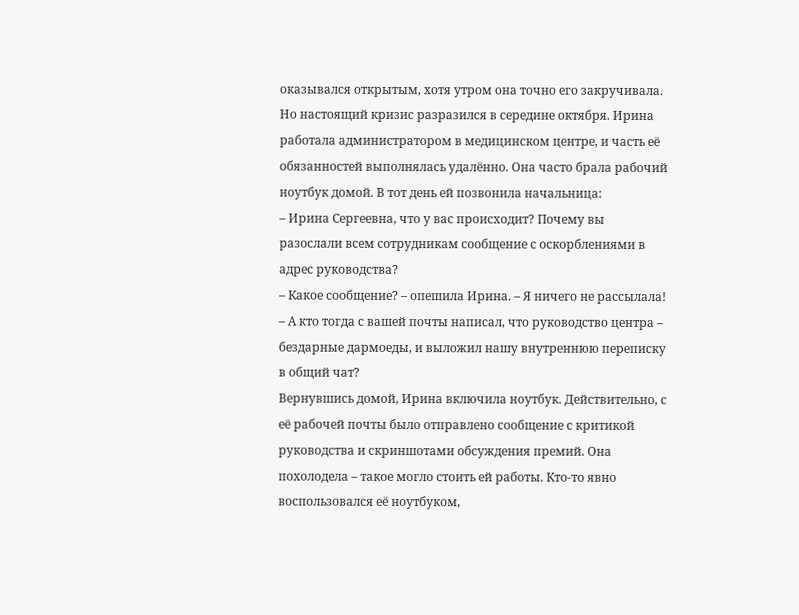оказывался открытым, хотя утром она точно его закручивала.
Но настоящий кризис разразился в середине октября. Ирина работала администратором в медицинском центре, и часть её обязанностей выполнялась удалённо. Она часто брала рабочий ноутбук домой. В тот день ей позвонила начальница:
– Ирина Сергеевна, что у вас происходит? Почему вы разослали всем сотрудникам сообщение с оскорблениями в адрес руководства?
– Какое сообщение? – опешила Ирина. – Я ничего не рассылала!
– А кто тогда с вашей почты написал, что руководство центра – бездарные дармоеды, и выложил нашу внутреннюю переписку в общий чат?
Вернувшись домой, Ирина включила ноутбук. Действительно, с её рабочей почты было отправлено сообщение с критикой руководства и скриншотами обсуждения премий. Она похолодела – такое могло стоить ей работы. Кто-то явно воспользовался её ноутбуком,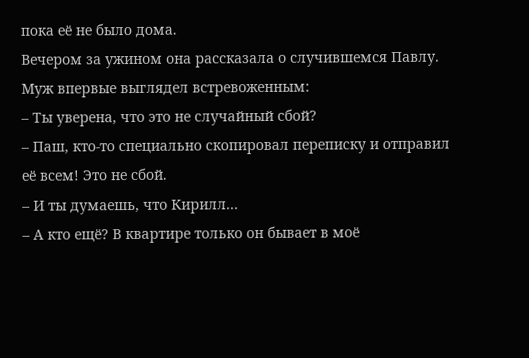пока её не было дома.
Вечером за ужином она рассказала о случившемся Павлу. Муж впервые выглядел встревоженным:
– Ты уверена, что это не случайный сбой?
– Паш, кто-то специально скопировал переписку и отправил её всем! Это не сбой.
– И ты думаешь, что Кирилл...
– А кто ещё? В квартире только он бывает в моё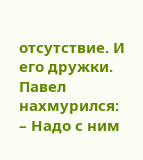отсутствие. И его дружки.
Павел нахмурился:
– Надо с ним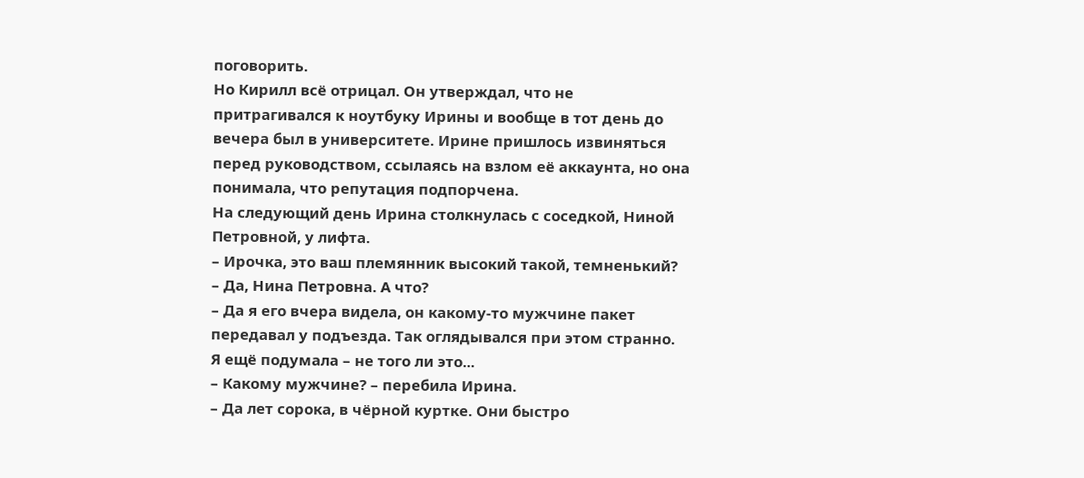поговорить.
Но Кирилл всё отрицал. Он утверждал, что не притрагивался к ноутбуку Ирины и вообще в тот день до вечера был в университете. Ирине пришлось извиняться перед руководством, ссылаясь на взлом её аккаунта, но она понимала, что репутация подпорчена.
На следующий день Ирина столкнулась с соседкой, Ниной Петровной, у лифта.
– Ирочка, это ваш племянник высокий такой, темненький?
– Да, Нина Петровна. А что?
– Да я его вчера видела, он какому-то мужчине пакет передавал у подъезда. Так оглядывался при этом странно. Я ещё подумала – не того ли это...
– Какому мужчине? – перебила Ирина.
– Да лет сорока, в чёрной куртке. Они быстро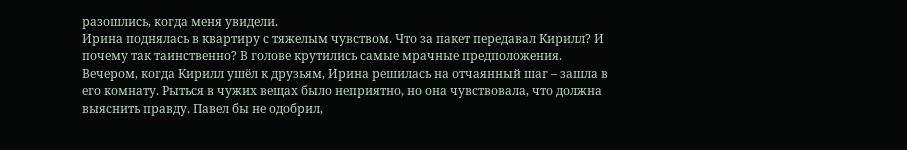разошлись, когда меня увидели.
Ирина поднялась в квартиру с тяжелым чувством. Что за пакет передавал Кирилл? И почему так таинственно? В голове крутились самые мрачные предположения.
Вечером, когда Кирилл ушёл к друзьям, Ирина решилась на отчаянный шаг – зашла в его комнату. Рыться в чужих вещах было неприятно, но она чувствовала, что должна выяснить правду. Павел бы не одобрил,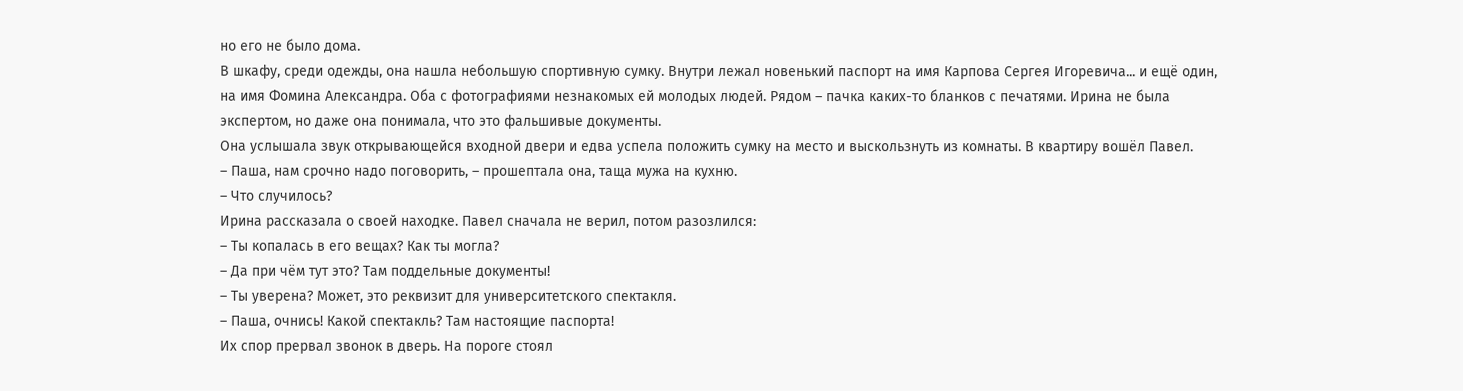но его не было дома.
В шкафу, среди одежды, она нашла небольшую спортивную сумку. Внутри лежал новенький паспорт на имя Карпова Сергея Игоревича... и ещё один, на имя Фомина Александра. Оба с фотографиями незнакомых ей молодых людей. Рядом – пачка каких-то бланков с печатями. Ирина не была экспертом, но даже она понимала, что это фальшивые документы.
Она услышала звук открывающейся входной двери и едва успела положить сумку на место и выскользнуть из комнаты. В квартиру вошёл Павел.
– Паша, нам срочно надо поговорить, – прошептала она, таща мужа на кухню.
– Что случилось?
Ирина рассказала о своей находке. Павел сначала не верил, потом разозлился:
– Ты копалась в его вещах? Как ты могла?
– Да при чём тут это? Там поддельные документы!
– Ты уверена? Может, это реквизит для университетского спектакля.
– Паша, очнись! Какой спектакль? Там настоящие паспорта!
Их спор прервал звонок в дверь. На пороге стоял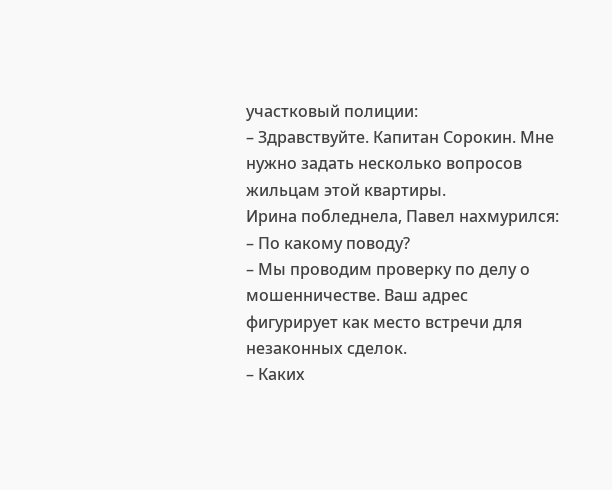участковый полиции:
– Здравствуйте. Капитан Сорокин. Мне нужно задать несколько вопросов жильцам этой квартиры.
Ирина побледнела, Павел нахмурился:
– По какому поводу?
– Мы проводим проверку по делу о мошенничестве. Ваш адрес фигурирует как место встречи для незаконных сделок.
– Каких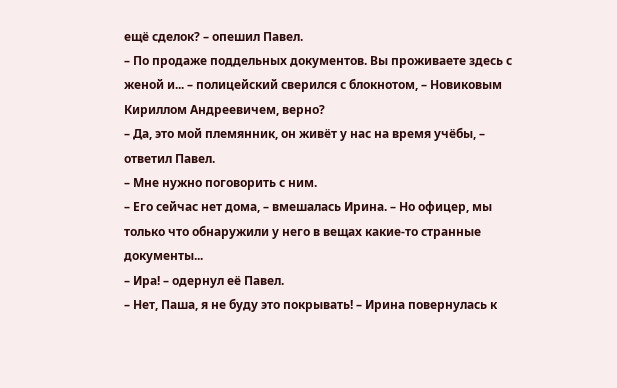ещё сделок? – опешил Павел.
– По продаже поддельных документов. Вы проживаете здесь с женой и... – полицейский сверился с блокнотом, – Новиковым Кириллом Андреевичем, верно?
– Да, это мой племянник, он живёт у нас на время учёбы, – ответил Павел.
– Мне нужно поговорить с ним.
– Его сейчас нет дома, – вмешалась Ирина. – Но офицер, мы только что обнаружили у него в вещах какие-то странные документы...
– Ира! – одернул её Павел.
– Нет, Паша, я не буду это покрывать! – Ирина повернулась к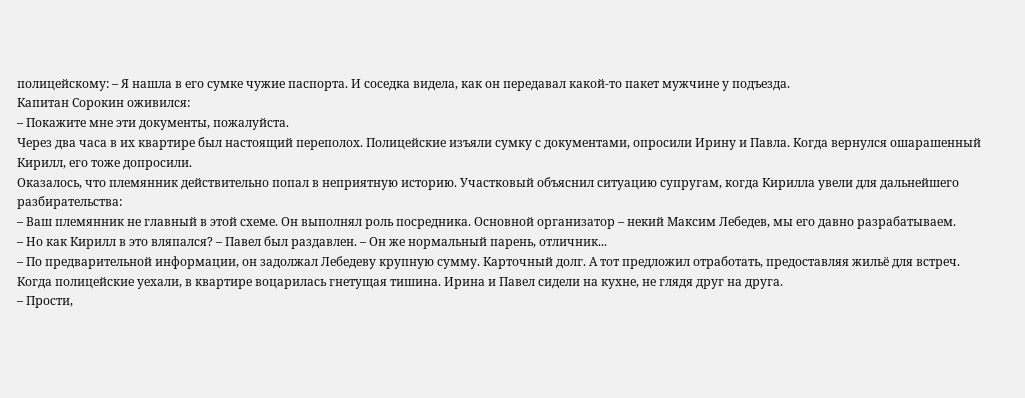полицейскому: – Я нашла в его сумке чужие паспорта. И соседка видела, как он передавал какой-то пакет мужчине у подъезда.
Капитан Сорокин оживился:
– Покажите мне эти документы, пожалуйста.
Через два часа в их квартире был настоящий переполох. Полицейские изъяли сумку с документами, опросили Ирину и Павла. Когда вернулся ошарашенный Кирилл, его тоже допросили.
Оказалось, что племянник действительно попал в неприятную историю. Участковый объяснил ситуацию супругам, когда Кирилла увели для дальнейшего разбирательства:
– Ваш племянник не главный в этой схеме. Он выполнял роль посредника. Основной организатор – некий Максим Лебедев, мы его давно разрабатываем.
– Но как Кирилл в это вляпался? – Павел был раздавлен. – Он же нормальный парень, отличник...
– По предварительной информации, он задолжал Лебедеву крупную сумму. Карточный долг. А тот предложил отработать, предоставляя жильё для встреч.
Когда полицейские уехали, в квартире воцарилась гнетущая тишина. Ирина и Павел сидели на кухне, не глядя друг на друга.
– Прости,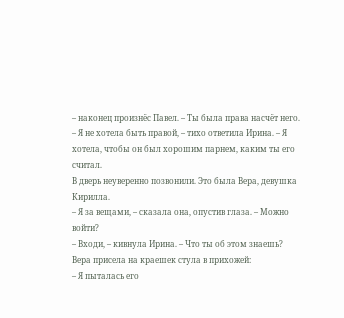– наконец произнёс Павел. – Ты была права насчёт него.
– Я не хотела быть правой, – тихо ответила Ирина. – Я хотела, чтобы он был хорошим парнем, каким ты его считал.
В дверь неуверенно позвонили. Это была Вера, девушка Кирилла.
– Я за вещами, – сказала она, опустив глаза. – Можно войти?
– Входи, – кивнула Ирина. – Что ты об этом знаешь?
Вера присела на краешек стула в прихожей:
– Я пыталась его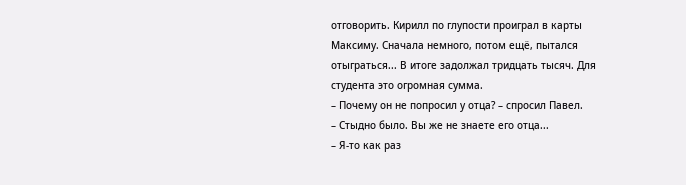отговорить. Кирилл по глупости проиграл в карты Максиму. Сначала немного, потом ещё, пытался отыграться... В итоге задолжал тридцать тысяч. Для студента это огромная сумма.
– Почему он не попросил у отца? – спросил Павел.
– Стыдно было. Вы же не знаете его отца...
– Я-то как раз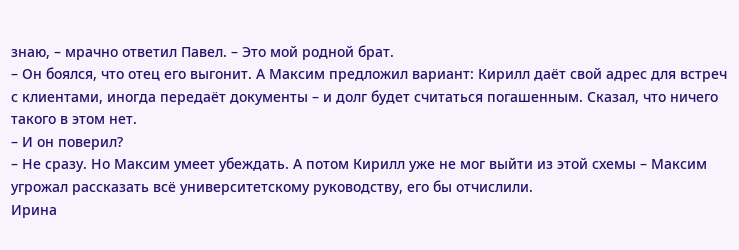знаю, – мрачно ответил Павел. – Это мой родной брат.
– Он боялся, что отец его выгонит. А Максим предложил вариант: Кирилл даёт свой адрес для встреч с клиентами, иногда передаёт документы – и долг будет считаться погашенным. Сказал, что ничего такого в этом нет.
– И он поверил?
– Не сразу. Но Максим умеет убеждать. А потом Кирилл уже не мог выйти из этой схемы – Максим угрожал рассказать всё университетскому руководству, его бы отчислили.
Ирина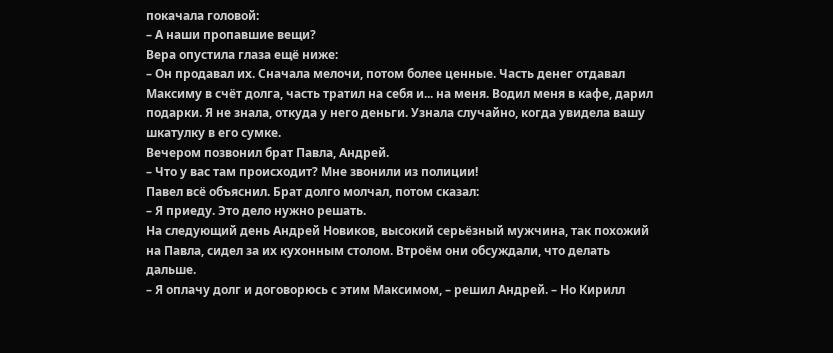покачала головой:
– А наши пропавшие вещи?
Вера опустила глаза ещё ниже:
– Он продавал их. Сначала мелочи, потом более ценные. Часть денег отдавал Максиму в счёт долга, часть тратил на себя и... на меня. Водил меня в кафе, дарил подарки. Я не знала, откуда у него деньги. Узнала случайно, когда увидела вашу шкатулку в его сумке.
Вечером позвонил брат Павла, Андрей.
– Что у вас там происходит? Мне звонили из полиции!
Павел всё объяснил. Брат долго молчал, потом сказал:
– Я приеду. Это дело нужно решать.
На следующий день Андрей Новиков, высокий серьёзный мужчина, так похожий на Павла, сидел за их кухонным столом. Втроём они обсуждали, что делать дальше.
– Я оплачу долг и договорюсь с этим Максимом, – решил Андрей. – Но Кирилл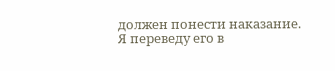должен понести наказание. Я переведу его в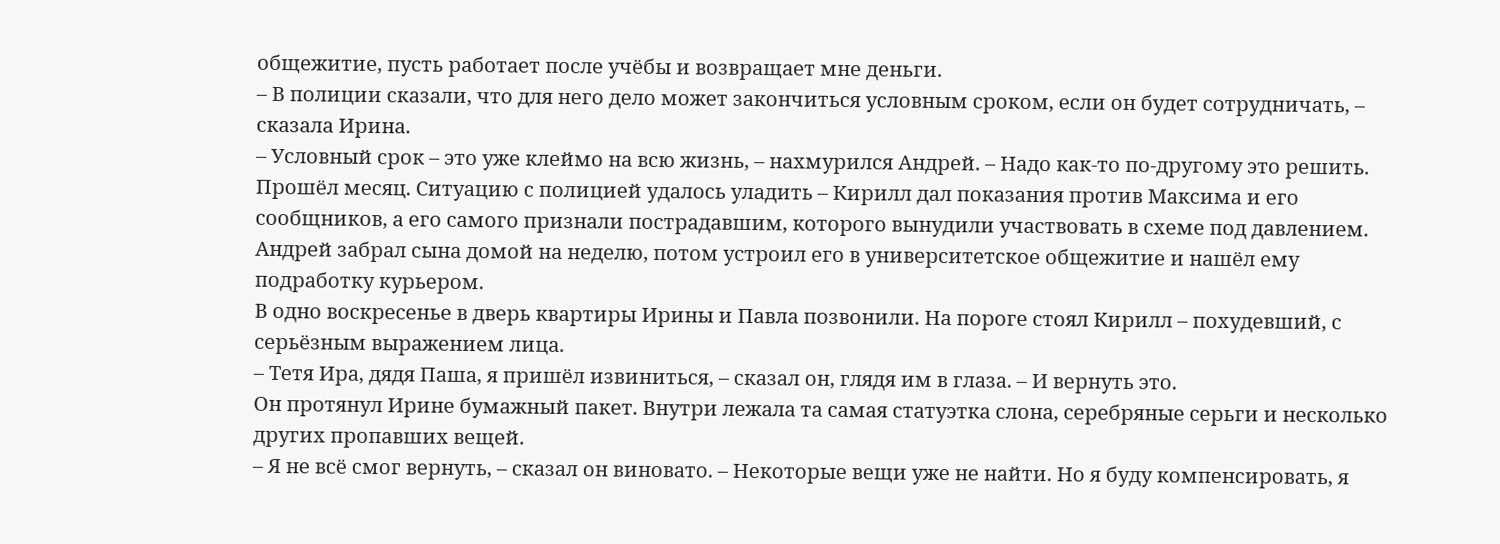общежитие, пусть работает после учёбы и возвращает мне деньги.
– В полиции сказали, что для него дело может закончиться условным сроком, если он будет сотрудничать, – сказала Ирина.
– Условный срок – это уже клеймо на всю жизнь, – нахмурился Андрей. – Надо как-то по-другому это решить.
Прошёл месяц. Ситуацию с полицией удалось уладить – Кирилл дал показания против Максима и его сообщников, а его самого признали пострадавшим, которого вынудили участвовать в схеме под давлением. Андрей забрал сына домой на неделю, потом устроил его в университетское общежитие и нашёл ему подработку курьером.
В одно воскресенье в дверь квартиры Ирины и Павла позвонили. На пороге стоял Кирилл – похудевший, с серьёзным выражением лица.
– Тетя Ира, дядя Паша, я пришёл извиниться, – сказал он, глядя им в глаза. – И вернуть это.
Он протянул Ирине бумажный пакет. Внутри лежала та самая статуэтка слона, серебряные серьги и несколько других пропавших вещей.
– Я не всё смог вернуть, – сказал он виновато. – Некоторые вещи уже не найти. Но я буду компенсировать, я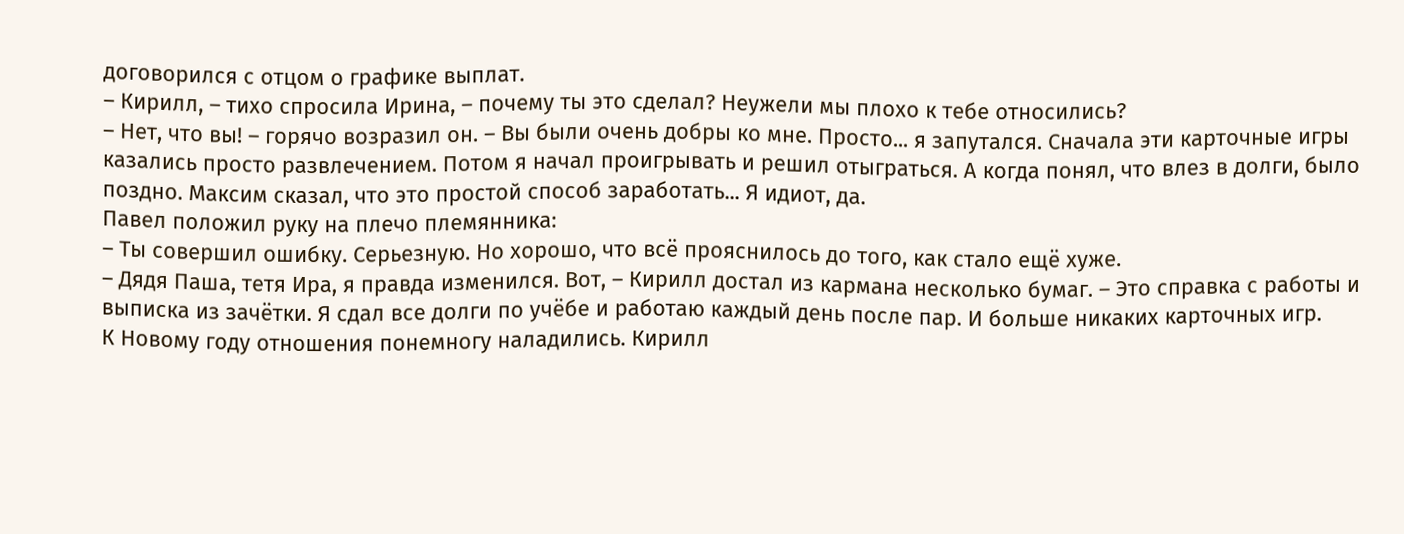договорился с отцом о графике выплат.
– Кирилл, – тихо спросила Ирина, – почему ты это сделал? Неужели мы плохо к тебе относились?
– Нет, что вы! – горячо возразил он. – Вы были очень добры ко мне. Просто... я запутался. Сначала эти карточные игры казались просто развлечением. Потом я начал проигрывать и решил отыграться. А когда понял, что влез в долги, было поздно. Максим сказал, что это простой способ заработать... Я идиот, да.
Павел положил руку на плечо племянника:
– Ты совершил ошибку. Серьезную. Но хорошо, что всё прояснилось до того, как стало ещё хуже.
– Дядя Паша, тетя Ира, я правда изменился. Вот, – Кирилл достал из кармана несколько бумаг. – Это справка с работы и выписка из зачётки. Я сдал все долги по учёбе и работаю каждый день после пар. И больше никаких карточных игр.
К Новому году отношения понемногу наладились. Кирилл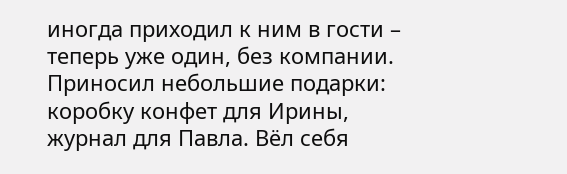иногда приходил к ним в гости – теперь уже один, без компании. Приносил небольшие подарки: коробку конфет для Ирины, журнал для Павла. Вёл себя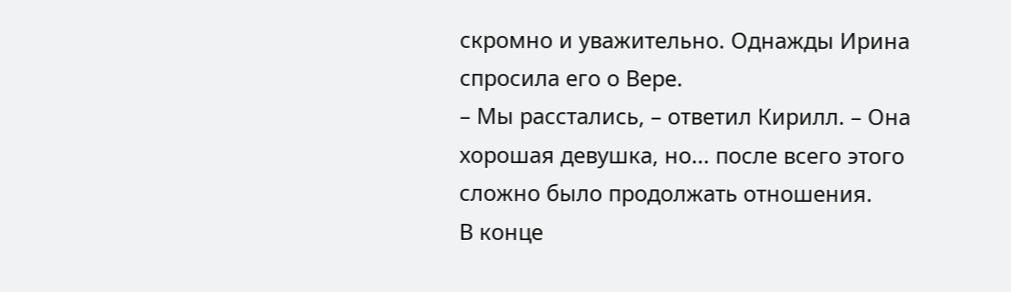скромно и уважительно. Однажды Ирина спросила его о Вере.
– Мы расстались, – ответил Кирилл. – Она хорошая девушка, но... после всего этого сложно было продолжать отношения.
В конце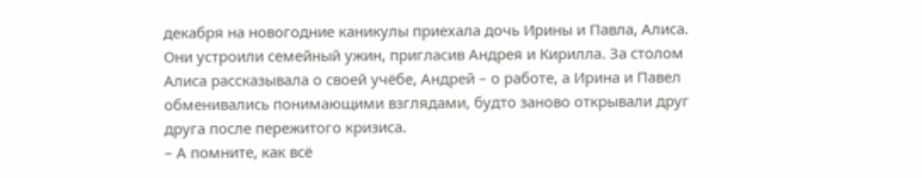декабря на новогодние каникулы приехала дочь Ирины и Павла, Алиса. Они устроили семейный ужин, пригласив Андрея и Кирилла. За столом Алиса рассказывала о своей учёбе, Андрей – о работе, а Ирина и Павел обменивались понимающими взглядами, будто заново открывали друг друга после пережитого кризиса.
– А помните, как всё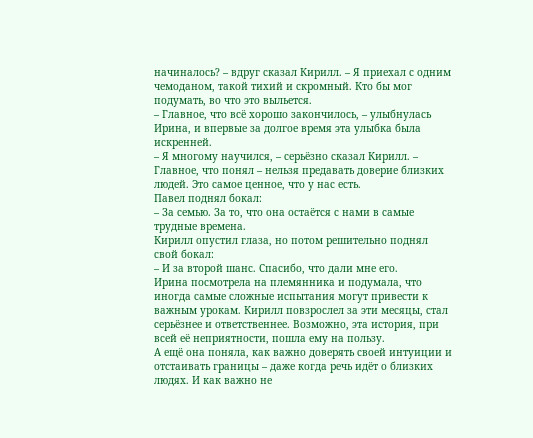начиналось? – вдруг сказал Кирилл. – Я приехал с одним чемоданом, такой тихий и скромный. Кто бы мог подумать, во что это выльется.
– Главное, что всё хорошо закончилось, – улыбнулась Ирина, и впервые за долгое время эта улыбка была искренней.
– Я многому научился, – серьёзно сказал Кирилл. – Главное, что понял – нельзя предавать доверие близких людей. Это самое ценное, что у нас есть.
Павел поднял бокал:
– За семью. За то, что она остаётся с нами в самые трудные времена.
Кирилл опустил глаза, но потом решительно поднял свой бокал:
– И за второй шанс. Спасибо, что дали мне его.
Ирина посмотрела на племянника и подумала, что иногда самые сложные испытания могут привести к важным урокам. Кирилл повзрослел за эти месяцы, стал серьёзнее и ответственнее. Возможно, эта история, при всей её неприятности, пошла ему на пользу.
А ещё она поняла, как важно доверять своей интуиции и отстаивать границы – даже когда речь идёт о близких людях. И как важно не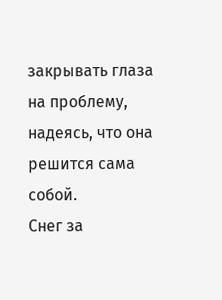закрывать глаза на проблему, надеясь, что она решится сама собой.
Снег за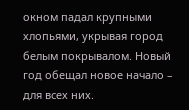окном падал крупными хлопьями, укрывая город белым покрывалом. Новый год обещал новое начало – для всех них.